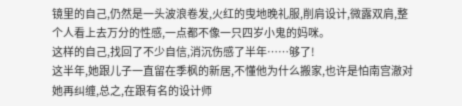镜里的自己,仍然是一头波浪卷发,火红的曳地晚礼服,削肩设计,微露双肩,整个人看上去万分的性感,一点都不像一只四岁小鬼的妈咪。
这样的自己,找回了不少自信,消沉伤感了半年……够了!
这半年,她跟儿子一直留在季枫的新居,不懂他为什么搬家,也许是怕南宫澈对她再纠缠,总之,在跟有名的设计师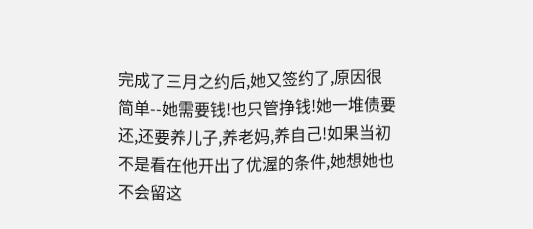完成了三月之约后,她又签约了,原因很简单--她需要钱!也只管挣钱!她一堆债要还,还要养儿子,养老妈,养自己!如果当初不是看在他开出了优渥的条件,她想她也不会留这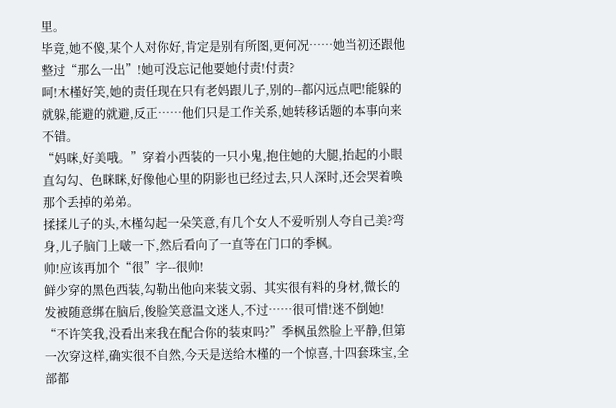里。
毕竟,她不傻,某个人对你好,肯定是别有所图,更何况……她当初还跟他整过“那么一出”!她可没忘记他要她付责!付责?
呵!木槿好笑,她的责任现在只有老妈跟儿子,别的--都闪远点吧!能躲的就躲,能避的就避,反正……他们只是工作关系,她转移话题的本事向来不错。
“妈咪,好美哦。”穿着小西装的一只小鬼,抱住她的大腿,抬起的小眼直勾勾、色眯眯,好像他心里的阴影也已经过去,只人深时,还会哭着唤那个丢掉的弟弟。
揉揉儿子的头,木槿勾起一朵笑意,有几个女人不爱听别人夸自己美?弯身,儿子脑门上啵一下,然后看向了一直等在门口的季枫。
帅!应该再加个“很”字--很帅!
鲜少穿的黑色西装,勾勒出他向来装文弱、其实很有料的身材,微长的发被随意绑在脑后,俊脸笑意温文迷人,不过……很可惜!迷不倒她!
“不许笑我,没看出来我在配合你的装束吗?”季枫虽然脸上平静,但第一次穿这样,确实很不自然,今天是送给木槿的一个惊喜,十四套珠宝,全部都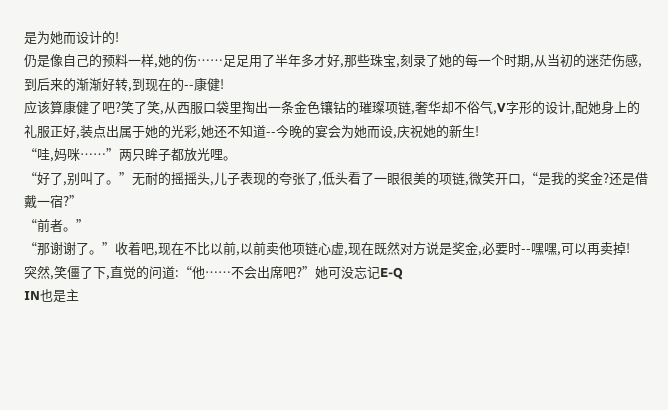是为她而设计的!
仍是像自己的预料一样,她的伤……足足用了半年多才好,那些珠宝,刻录了她的每一个时期,从当初的迷茫伤感,到后来的渐渐好转,到现在的--康健!
应该算康健了吧?笑了笑,从西服口袋里掏出一条金色镶钻的璀璨项链,奢华却不俗气,V字形的设计,配她身上的礼服正好,装点出属于她的光彩,她还不知道--今晚的宴会为她而设,庆祝她的新生!
“哇,妈咪……”两只眸子都放光哩。
“好了,别叫了。”无耐的摇摇头,儿子表现的夸张了,低头看了一眼很美的项链,微笑开口,“是我的奖金?还是借戴一宿?”
“前者。”
“那谢谢了。”收着吧,现在不比以前,以前卖他项链心虚,现在既然对方说是奖金,必要时--嘿嘿,可以再卖掉!
突然,笑僵了下,直觉的问道:“他……不会出席吧?”她可没忘记E-Q
IN也是主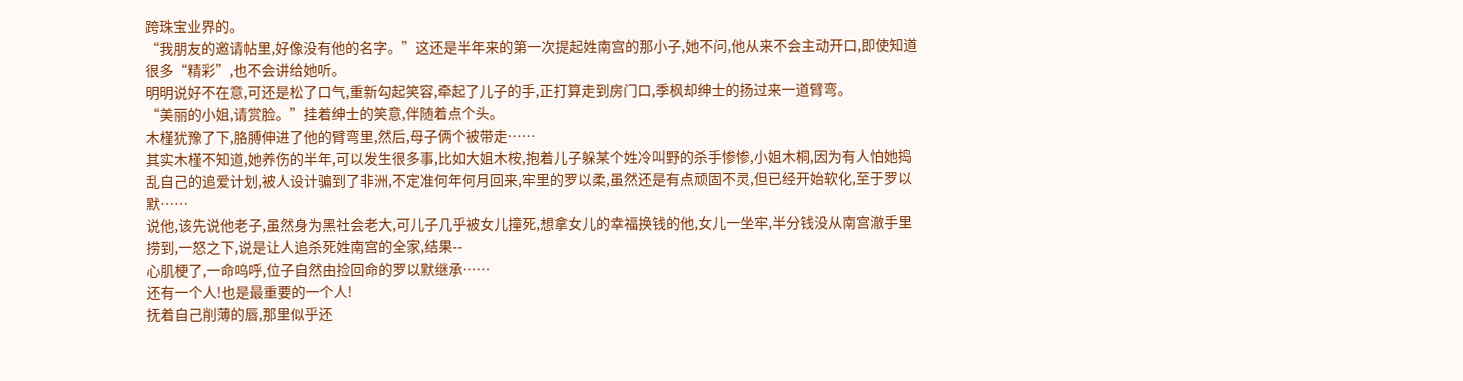跨珠宝业界的。
“我朋友的邀请帖里,好像没有他的名字。”这还是半年来的第一次提起姓南宫的那小子,她不问,他从来不会主动开口,即使知道很多“精彩”,也不会讲给她听。
明明说好不在意,可还是松了口气,重新勾起笑容,牵起了儿子的手,正打算走到房门口,季枫却绅士的扬过来一道臂弯。
“美丽的小姐,请赏脸。”挂着绅士的笑意,伴随着点个头。
木槿犹豫了下,胳膊伸进了他的臂弯里,然后,母子俩个被带走……
其实木槿不知道,她养伤的半年,可以发生很多事,比如大姐木桉,抱着儿子躲某个姓冷叫野的杀手惨惨,小姐木桐,因为有人怕她捣乱自己的追爱计划,被人设计骗到了非洲,不定准何年何月回来,牢里的罗以柔,虽然还是有点顽固不灵,但已经开始软化,至于罗以默……
说他,该先说他老子,虽然身为黑社会老大,可儿子几乎被女儿撞死,想拿女儿的幸福换钱的他,女儿一坐牢,半分钱没从南宫澈手里捞到,一怒之下,说是让人追杀死姓南宫的全家,结果--
心肌梗了,一命呜呼,位子自然由捡回命的罗以默继承……
还有一个人!也是最重要的一个人!
抚着自己削薄的唇,那里似乎还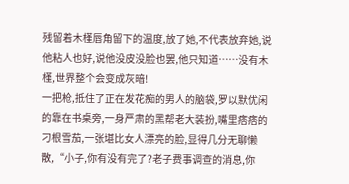残留着木槿唇角留下的温度,放了她,不代表放弃她,说他粘人也好,说他没皮没脸也罢,他只知道……没有木槿,世界整个会变成灰暗!
一把枪,抵住了正在发花痴的男人的脑袋,罗以默优闲的靠在书桌旁,一身严肃的黑帮老大装扮,嘴里痞痞的刁根雪茄,一张堪比女人漂亮的脸,显得几分无聊懒散,“小子,你有没有完了?老子费事调查的消息,你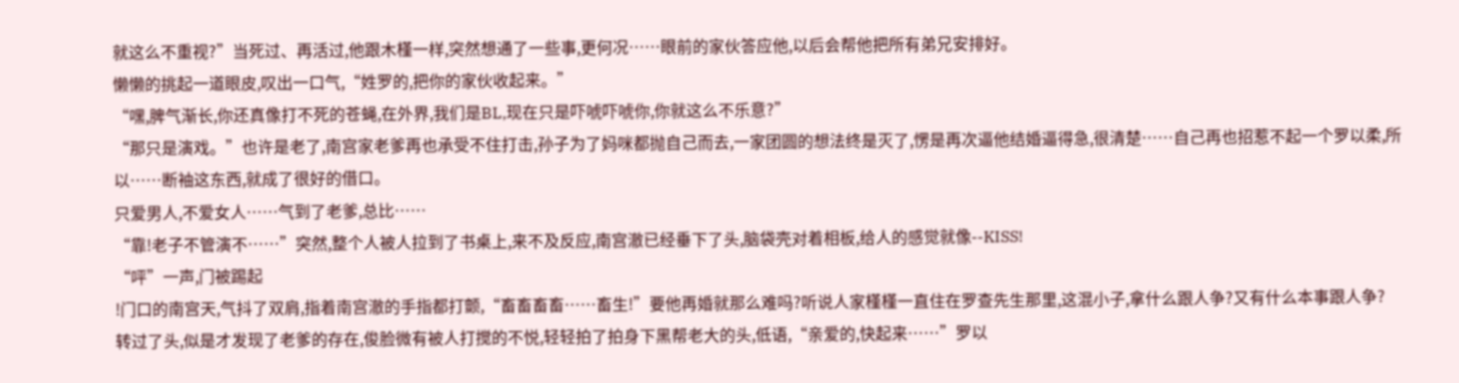就这么不重视?”当死过、再活过,他跟木槿一样,突然想通了一些事,更何况……眼前的家伙答应他,以后会帮他把所有弟兄安排好。
懒懒的挑起一道眼皮,叹出一口气,“姓罗的,把你的家伙收起来。”
“嘿,脾气渐长,你还真像打不死的苍蝇,在外界,我们是BL,现在只是吓唬吓唬你,你就这么不乐意?”
“那只是演戏。”也许是老了,南宫家老爹再也承受不住打击,孙子为了妈咪都抛自己而去,一家团圆的想法终是灭了,愣是再次逼他结婚逼得急,很清楚……自己再也招惹不起一个罗以柔,所以……断袖这东西,就成了很好的借口。
只爱男人,不爱女人……气到了老爹,总比……
“靠!老子不管演不……”突然,整个人被人拉到了书桌上,来不及反应,南宫澈已经垂下了头,脑袋壳对着相板,给人的感觉就像--KISS!
“呯”一声,门被踢起
!门口的南宫天,气抖了双肩,指着南宫澈的手指都打颤,“畜畜畜畜……畜生!”要他再婚就那么难吗?听说人家槿槿一直住在罗查先生那里,这混小子,拿什么跟人争?又有什么本事跟人争?
转过了头,似是才发现了老爹的存在,俊脸微有被人打搅的不悦,轻轻拍了拍身下黑帮老大的头,低语,“亲爱的,快起来……”罗以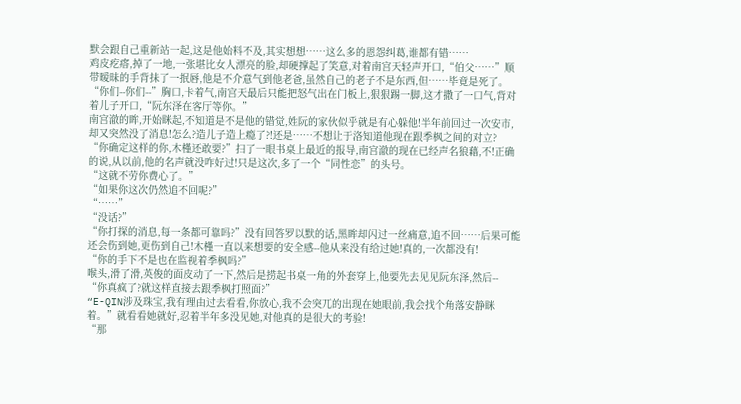默会跟自己重新站一起,这是他始料不及,其实想想……这么多的恩怨纠葛,谁都有错……
鸡皮疙瘩,掉了一地,一张堪比女人漂亮的脸,却硬撑起了笑意,对着南宫天轻声开口,“伯父……”顺带暧昧的手背抺了一抿唇,他是不介意气到他老爸,虽然自己的老子不是东西,但……毕竟是死了。
“你们--你们--”胸口,卡着气,南宫天最后只能把怒气出在门板上,狠狠踢一脚,这才撒了一口气,背对着儿子开口,“阮东泽在客厅等你。”
南宫澈的眸,开始眯起,不知道是不是他的错觉,姓阮的家伙似乎就是有心躲他!半年前回过一次安市,却又突然没了消息!怎么?造儿子造上瘾了?!还是……不想让于洛知道他现在跟季枫之间的对立?
“你确定这样的你,木槿还敢要?”扫了一眼书桌上最近的报导,南宫澈的现在已经声名狼藉,不!正确的说,从以前,他的名声就没咋好过!只是这次,多了一个“同性恋”的头号。
“这就不劳你费心了。”
“如果你这次仍然追不回呢?”
“……”
“没话?”
“你打探的消息,每一条都可靠吗?”没有回答罗以默的话,黑眸却闪过一丝痛意,追不回……后果可能还会伤到她,更伤到自己!木槿一直以来想要的安全感--他从来没有给过她!真的,一次都没有!
“你的手下不是也在监视着季枫吗?”
喉头,滑了滑,英俊的面皮动了一下,然后是捞起书桌一角的外套穿上,他要先去见见阮东泽,然后--
“你真疯了?就这样直接去跟季枫打照面?”
“E-QIN涉及珠宝,我有理由过去看看,你放心,我不会突兀的出现在她眼前,我会找个角落安静眯着。”就看看她就好,忍着半年多没见她,对他真的是很大的考验!
“那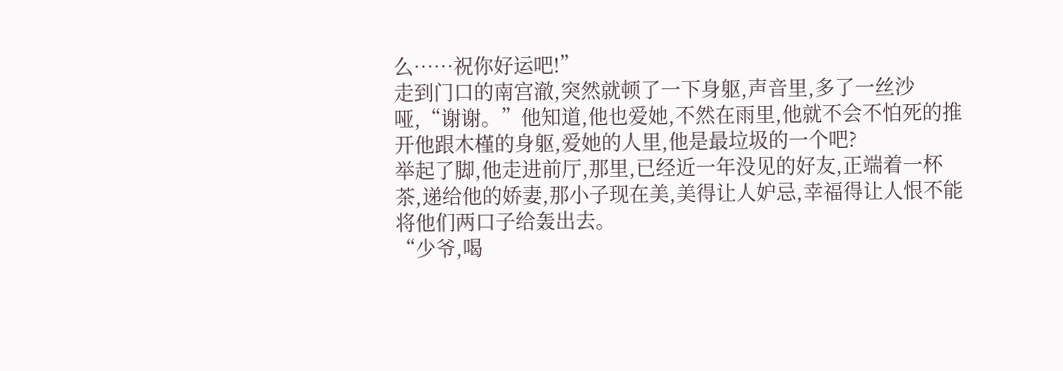么……祝你好运吧!”
走到门口的南宫澈,突然就顿了一下身躯,声音里,多了一丝沙哑,“谢谢。”他知道,他也爱她,不然在雨里,他就不会不怕死的推开他跟木槿的身躯,爱她的人里,他是最垃圾的一个吧?
举起了脚,他走进前厅,那里,已经近一年没见的好友,正端着一杯茶,递给他的娇妻,那小子现在美,美得让人妒忌,幸福得让人恨不能将他们两口子给轰出去。
“少爷,喝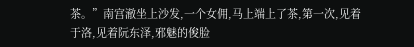茶。”南宫澈坐上沙发,一个女佣,马上端上了茶,第一次,见着于洛,见着阮东泽,邪魅的俊脸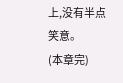上,没有半点笑意。
(本章完)